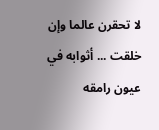لا تحقرن عالما وإن خلقت ... أثوابه في عيون رامقه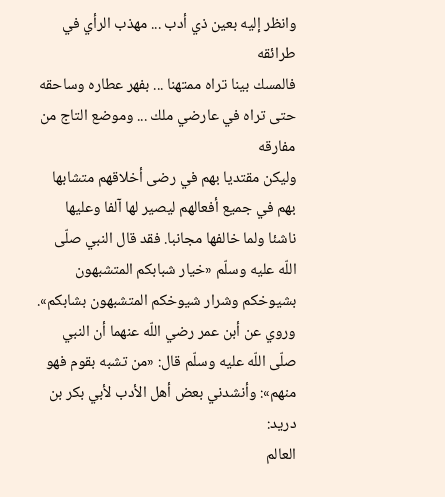وانظر إليه بعين ذي أدب ... مهذب الرأي في طرائقه
فالمسك بينا تراه ممتهنا ... بفهر عطاره وساحقه
حتى تراه في عارضي ملك ... وموضع التاج من مفارقه
وليكن مقتديا بهم في رضى أخلاقهم متشابها بهم في جميع أفعالهم ليصير لها آلفا وعليها ناشئا ولما خالفها مجانبا. فقد قال النبي صلّى اللّه عليه وسلّم «خيار شبابكم المتشبهون بشيوخكم وشرار شيوخكم المتشبهون بشابكم». وروي عن أبن عمر رضي اللّه عنهما أن النبي صلّى اللّه عليه وسلّم قال: «من تشبه بقوم فهو منهم»: وأنشدني بعض أهل الأدب لأبي بكر بن دريد:
العالم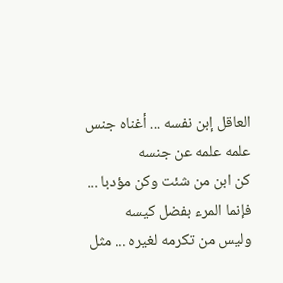العاقل إبن نفسه ... أغناه جنس علمه علمه عن جنسه
كن ابن من شئت وكن مؤدبا ... فإنما المرء بفضل كيسه
وليس من تكرمه لغيره ... مثل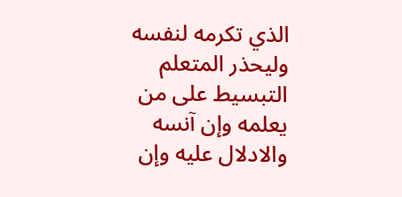الذي تكرمه لنفسه
وليحذر المتعلم التبسيط على من يعلمه وإن آنسه والادلال عليه وإن